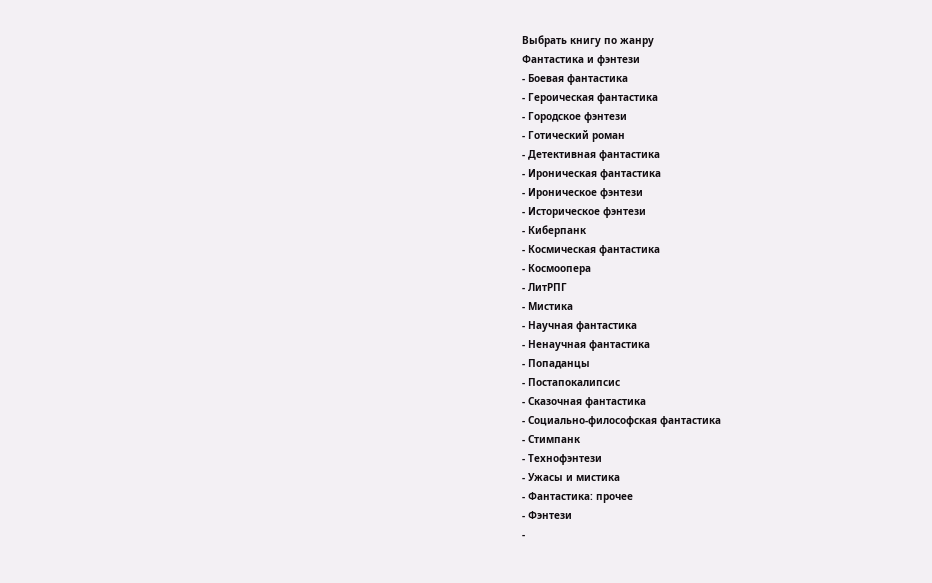Выбрать книгу по жанру
Фантастика и фэнтези
- Боевая фантастика
- Героическая фантастика
- Городское фэнтези
- Готический роман
- Детективная фантастика
- Ироническая фантастика
- Ироническое фэнтези
- Историческое фэнтези
- Киберпанк
- Космическая фантастика
- Космоопера
- ЛитРПГ
- Мистика
- Научная фантастика
- Ненаучная фантастика
- Попаданцы
- Постапокалипсис
- Сказочная фантастика
- Социально-философская фантастика
- Стимпанк
- Технофэнтези
- Ужасы и мистика
- Фантастика: прочее
- Фэнтези
-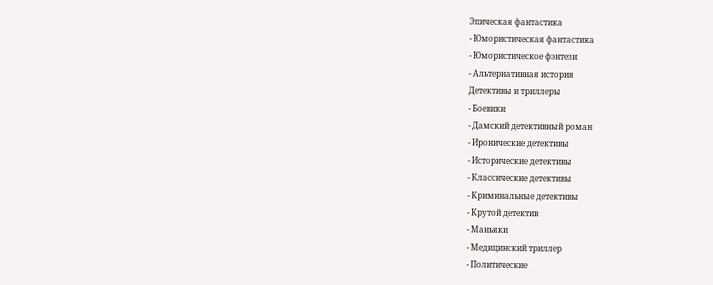Эпическая фантастика
- Юмористическая фантастика
- Юмористическое фэнтези
- Альтернативная история
Детективы и триллеры
- Боевики
- Дамский детективный роман
- Иронические детективы
- Исторические детективы
- Классические детективы
- Криминальные детективы
- Крутой детектив
- Маньяки
- Медицинский триллер
- Политические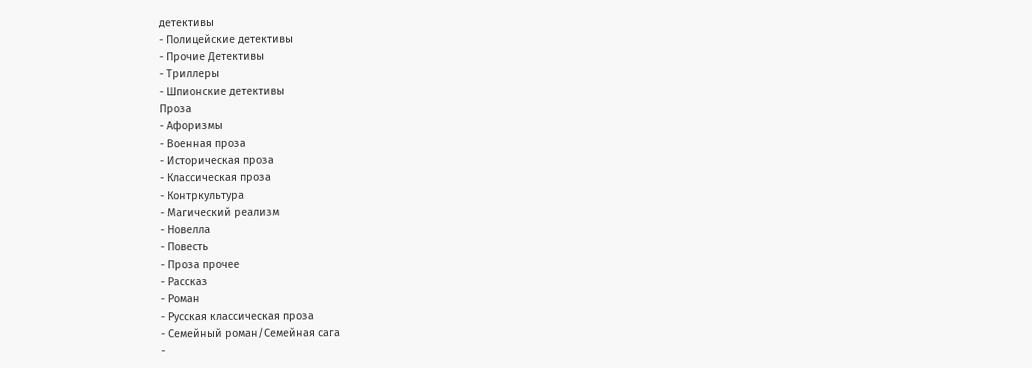детективы
- Полицейские детективы
- Прочие Детективы
- Триллеры
- Шпионские детективы
Проза
- Афоризмы
- Военная проза
- Историческая проза
- Классическая проза
- Контркультура
- Магический реализм
- Новелла
- Повесть
- Проза прочее
- Рассказ
- Роман
- Русская классическая проза
- Семейный роман/Семейная сага
-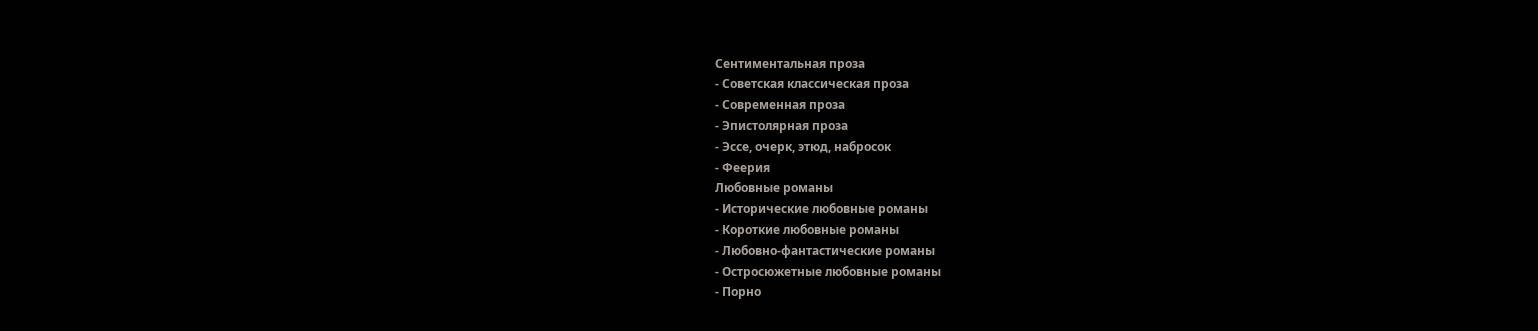Сентиментальная проза
- Советская классическая проза
- Современная проза
- Эпистолярная проза
- Эссе, очерк, этюд, набросок
- Феерия
Любовные романы
- Исторические любовные романы
- Короткие любовные романы
- Любовно-фантастические романы
- Остросюжетные любовные романы
- Порно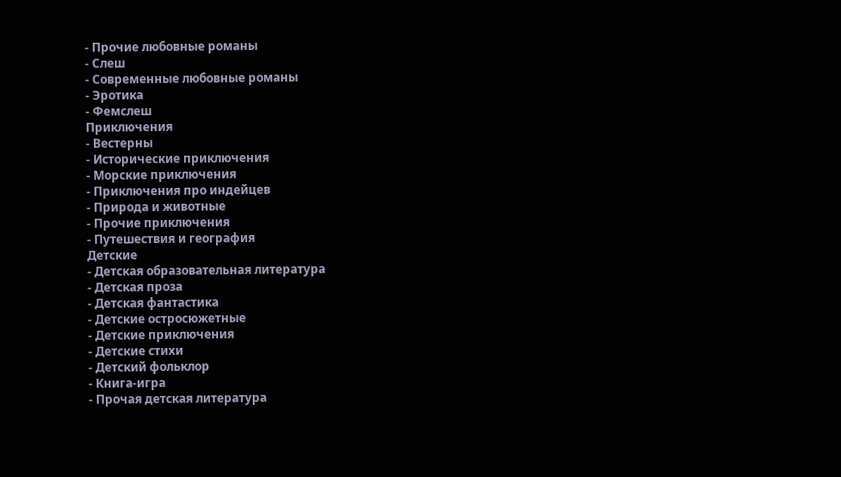- Прочие любовные романы
- Слеш
- Современные любовные романы
- Эротика
- Фемслеш
Приключения
- Вестерны
- Исторические приключения
- Морские приключения
- Приключения про индейцев
- Природа и животные
- Прочие приключения
- Путешествия и география
Детские
- Детская образовательная литература
- Детская проза
- Детская фантастика
- Детские остросюжетные
- Детские приключения
- Детские стихи
- Детский фольклор
- Книга-игра
- Прочая детская литература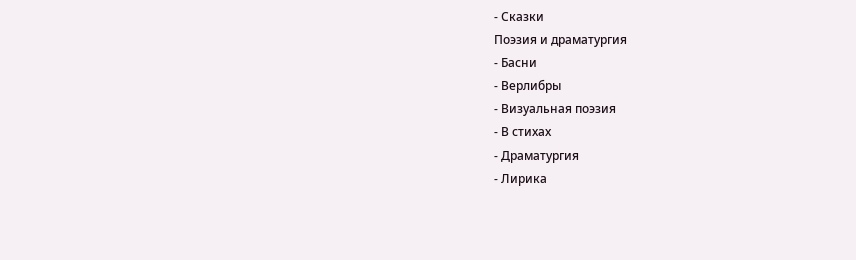- Сказки
Поэзия и драматургия
- Басни
- Верлибры
- Визуальная поэзия
- В стихах
- Драматургия
- Лирика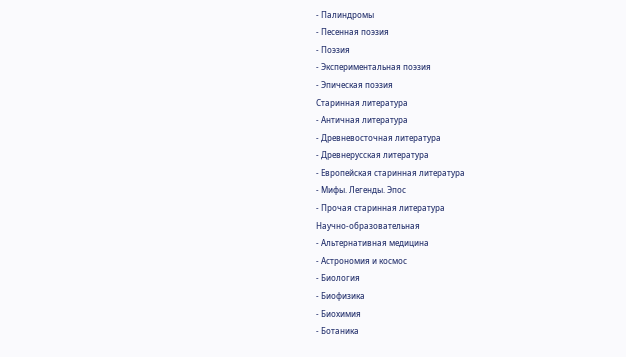- Палиндромы
- Песенная поэзия
- Поэзия
- Экспериментальная поэзия
- Эпическая поэзия
Старинная литература
- Античная литература
- Древневосточная литература
- Древнерусская литература
- Европейская старинная литература
- Мифы. Легенды. Эпос
- Прочая старинная литература
Научно-образовательная
- Альтернативная медицина
- Астрономия и космос
- Биология
- Биофизика
- Биохимия
- Ботаника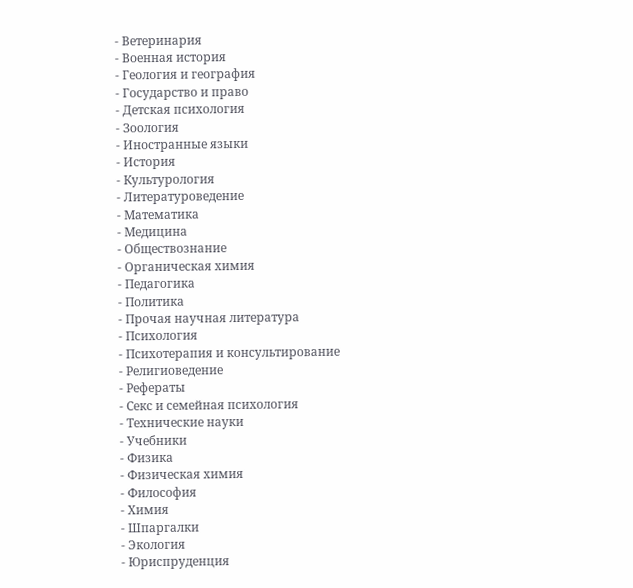- Ветеринария
- Военная история
- Геология и география
- Государство и право
- Детская психология
- Зоология
- Иностранные языки
- История
- Культурология
- Литературоведение
- Математика
- Медицина
- Обществознание
- Органическая химия
- Педагогика
- Политика
- Прочая научная литература
- Психология
- Психотерапия и консультирование
- Религиоведение
- Рефераты
- Секс и семейная психология
- Технические науки
- Учебники
- Физика
- Физическая химия
- Философия
- Химия
- Шпаргалки
- Экология
- Юриспруденция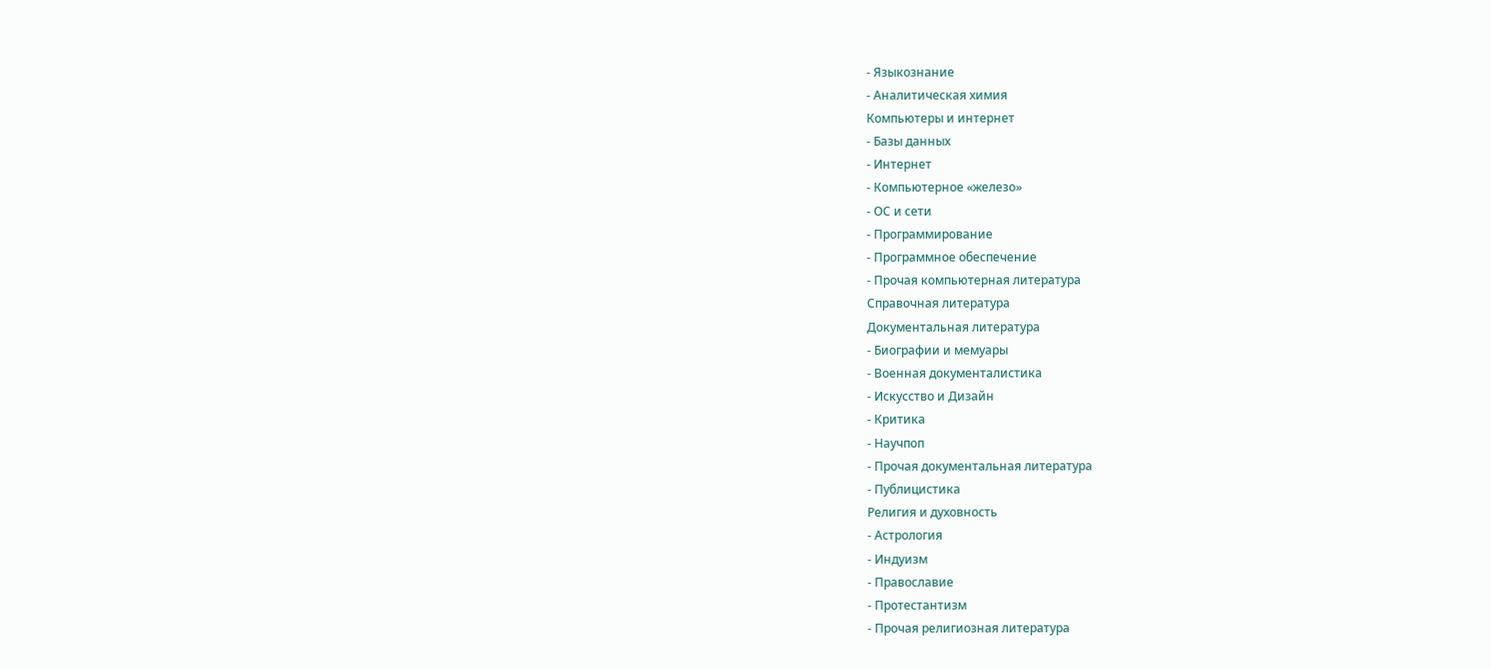- Языкознание
- Аналитическая химия
Компьютеры и интернет
- Базы данных
- Интернет
- Компьютерное «железо»
- ОС и сети
- Программирование
- Программное обеспечение
- Прочая компьютерная литература
Справочная литература
Документальная литература
- Биографии и мемуары
- Военная документалистика
- Искусство и Дизайн
- Критика
- Научпоп
- Прочая документальная литература
- Публицистика
Религия и духовность
- Астрология
- Индуизм
- Православие
- Протестантизм
- Прочая религиозная литература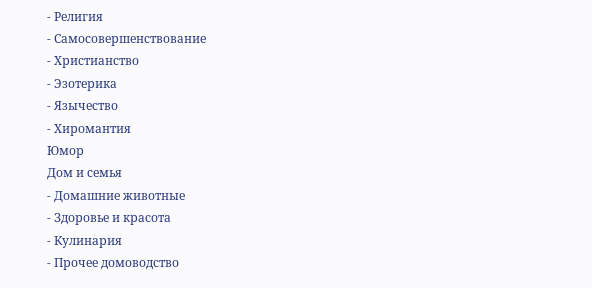- Религия
- Самосовершенствование
- Христианство
- Эзотерика
- Язычество
- Хиромантия
Юмор
Дом и семья
- Домашние животные
- Здоровье и красота
- Кулинария
- Прочее домоводство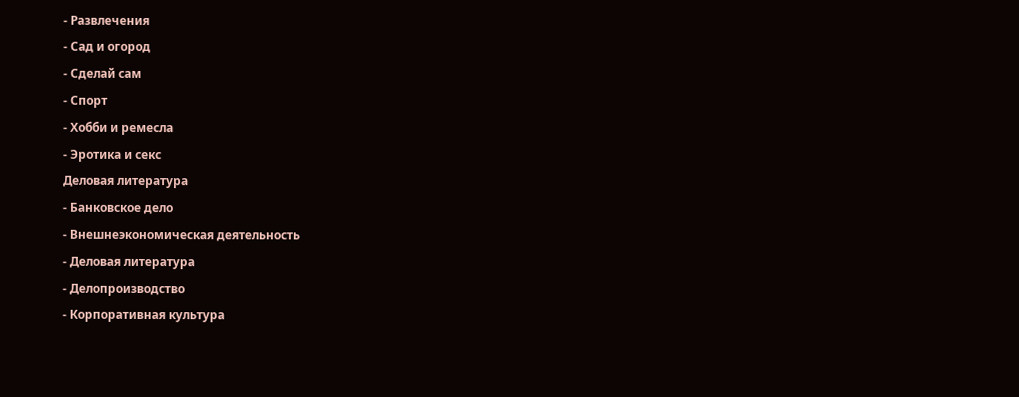- Развлечения
- Сад и огород
- Сделай сам
- Спорт
- Хобби и ремесла
- Эротика и секс
Деловая литература
- Банковское дело
- Внешнеэкономическая деятельность
- Деловая литература
- Делопроизводство
- Корпоративная культура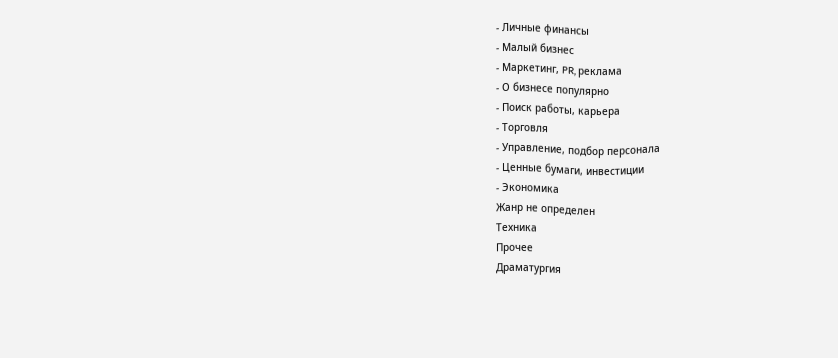- Личные финансы
- Малый бизнес
- Маркетинг, PR, реклама
- О бизнесе популярно
- Поиск работы, карьера
- Торговля
- Управление, подбор персонала
- Ценные бумаги, инвестиции
- Экономика
Жанр не определен
Техника
Прочее
Драматургия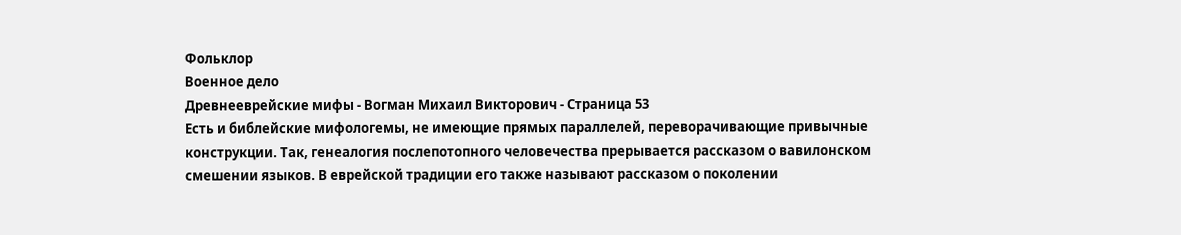Фольклор
Военное дело
Древнееврейские мифы - Вогман Михаил Викторович - Страница 53
Есть и библейские мифологемы, не имеющие прямых параллелей, переворачивающие привычные конструкции. Так, генеалогия послепотопного человечества прерывается рассказом о вавилонском смешении языков. В еврейской традиции его также называют рассказом о поколении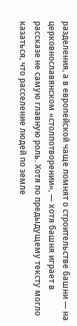разделения, а в европейской чаще помнят о строительстве башни — на церковнославянском «столпотворении», — хотя башня играет в рассказе не самую главную роль. Хотя по предыдущему тексту могло казаться, что расселение людей по земле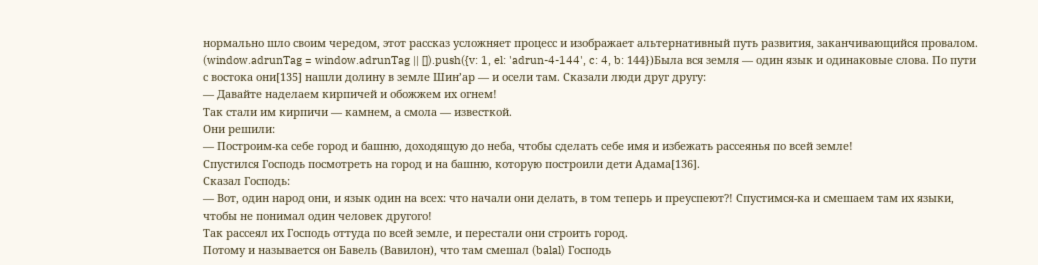нормально шло своим чередом, этот рассказ усложняет процесс и изображает альтернативный путь развития, заканчивающийся провалом.
(window.adrunTag = window.adrunTag || []).push({v: 1, el: 'adrun-4-144', c: 4, b: 144})Была вся земля — один язык и одинаковые слова. По пути с востока они[135] нашли долину в земле Шин’ар — и осели там. Сказали люди друг другу:
— Давайте наделаем кирпичей и обожжем их огнем!
Так стали им кирпичи — камнем, а смола — известкой.
Они решили:
— Построим-ка себе город и башню, доходящую до неба, чтобы сделать себе имя и избежать рассеянья по всей земле!
Спустился Господь посмотреть на город и на башню, которую построили дети Адама[136].
Сказал Господь:
— Вот, один народ они, и язык один на всех: что начали они делать, в том теперь и преуспеют?! Спустимся-ка и смешаем там их языки, чтобы не понимал один человек другого!
Так рассеял их Господь оттуда по всей земле, и перестали они строить город.
Потому и называется он Бавель (Вавилон), что там смешал (balal) Господь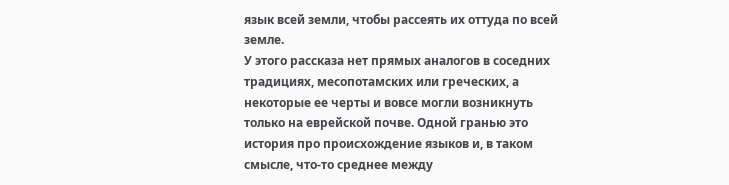язык всей земли, чтобы рассеять их оттуда по всей земле.
У этого рассказа нет прямых аналогов в соседних традициях, месопотамских или греческих, а некоторые ее черты и вовсе могли возникнуть только на еврейской почве. Одной гранью это история про происхождение языков и, в таком смысле, что-то среднее между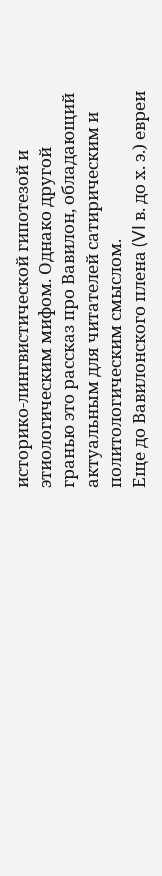историко-лингвистической гипотезой и этиологическим мифом. Однако другой гранью это рассказ про Вавилон, обладающий актуальным для читателей сатирическим и политологическим смыслом.
Еще до Вавилонского плена (VI в. до х. э.) евреи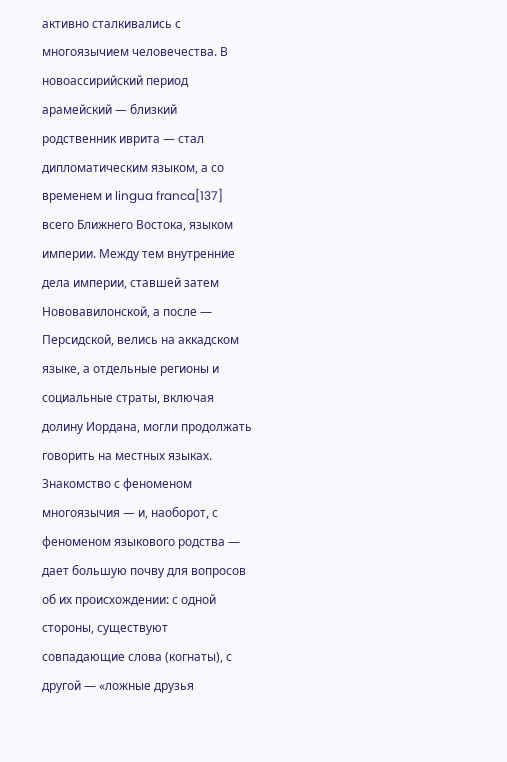активно сталкивались с многоязычием человечества. В новоассирийский период арамейский — близкий родственник иврита — стал дипломатическим языком, а со временем и lingua franca[137] всего Ближнего Востока, языком империи. Между тем внутренние дела империи, ставшей затем Нововавилонской, а после — Персидской, велись на аккадском языке, а отдельные регионы и социальные страты, включая долину Иордана, могли продолжать говорить на местных языках. Знакомство с феноменом многоязычия — и, наоборот, с феноменом языкового родства — дает большую почву для вопросов об их происхождении: с одной стороны, существуют совпадающие слова (когнаты), с другой — «ложные друзья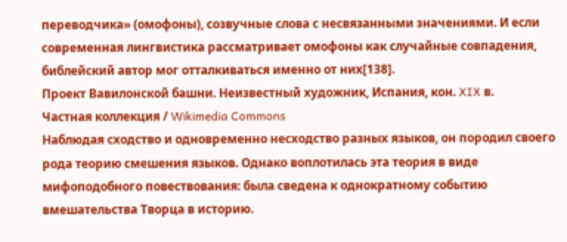переводчика» (омофоны), созвучные слова с несвязанными значениями. И если современная лингвистика рассматривает омофоны как случайные совпадения, библейский автор мог отталкиваться именно от них[138].
Проект Вавилонской башни. Неизвестный художник, Испания, кон. XIX в.
Частная коллекция / Wikimedia Commons
Наблюдая сходство и одновременно несходство разных языков, он породил своего рода теорию смешения языков. Однако воплотилась эта теория в виде мифоподобного повествования: была сведена к однократному событию вмешательства Творца в историю.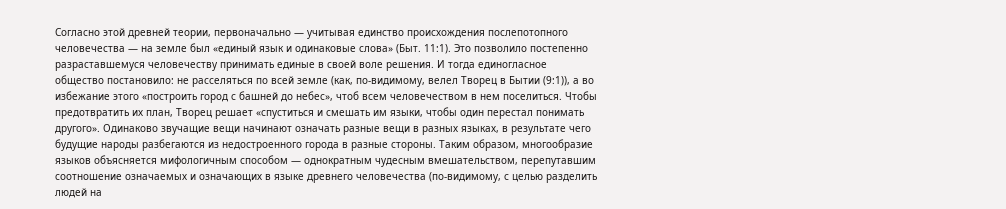Согласно этой древней теории, первоначально — учитывая единство происхождения послепотопного человечества — на земле был «единый язык и одинаковые слова» (Быт. 11:1). Это позволило постепенно разраставшемуся человечеству принимать единые в своей воле решения. И тогда единогласное общество постановило: не расселяться по всей земле (как, по-видимому, велел Творец в Бытии (9:1)), а во избежание этого «построить город с башней до небес», чтоб всем человечеством в нем поселиться. Чтобы предотвратить их план, Творец решает «спуститься и смешать им языки, чтобы один перестал понимать другого». Одинаково звучащие вещи начинают означать разные вещи в разных языках, в результате чего будущие народы разбегаются из недостроенного города в разные стороны. Таким образом, многообразие языков объясняется мифологичным способом — однократным чудесным вмешательством, перепутавшим соотношение означаемых и означающих в языке древнего человечества (по-видимому, с целью разделить людей на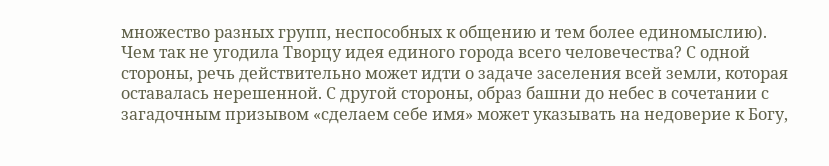множество разных групп, неспособных к общению и тем более единомыслию).
Чем так не угодила Творцу идея единого города всего человечества? С одной стороны, речь действительно может идти о задаче заселения всей земли, которая оставалась нерешенной. С другой стороны, образ башни до небес в сочетании с загадочным призывом «сделаем себе имя» может указывать на недоверие к Богу,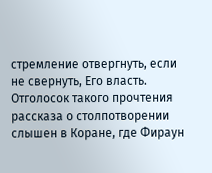стремление отвергнуть, если не свернуть, Его власть. Отголосок такого прочтения рассказа о столпотворении слышен в Коране, где Фираун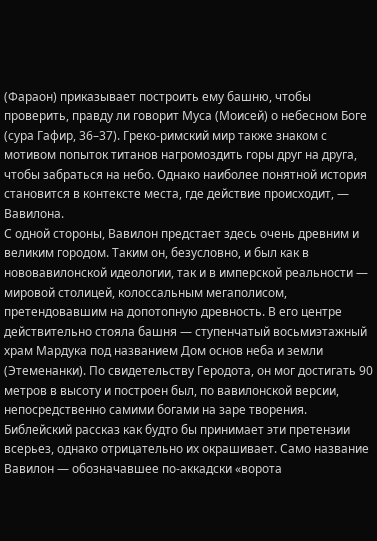(Фараон) приказывает построить ему башню, чтобы проверить, правду ли говорит Муса (Моисей) о небесном Боге (сура Гафир, 36–37). Греко-римский мир также знаком с мотивом попыток титанов нагромоздить горы друг на друга, чтобы забраться на небо. Однако наиболее понятной история становится в контексте места, где действие происходит, — Вавилона.
С одной стороны, Вавилон предстает здесь очень древним и великим городом. Таким он, безусловно, и был как в нововавилонской идеологии, так и в имперской реальности — мировой столицей, колоссальным мегаполисом, претендовавшим на допотопную древность. В его центре действительно стояла башня — ступенчатый восьмиэтажный храм Мардука под названием Дом основ неба и земли (Этеменанки). По свидетельству Геродота, он мог достигать 90 метров в высоту и построен был, по вавилонской версии, непосредственно самими богами на заре творения.
Библейский рассказ как будто бы принимает эти претензии всерьез, однако отрицательно их окрашивает. Само название Вавилон — обозначавшее по-аккадски «ворота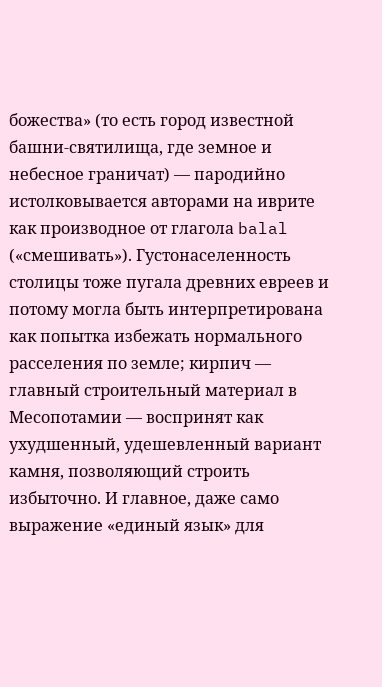божества» (то есть город известной башни-святилища, где земное и небесное граничат) — пародийно истолковывается авторами на иврите как производное от глагола balal («смешивать»). Густонаселенность столицы тоже пугала древних евреев и потому могла быть интерпретирована как попытка избежать нормального расселения по земле; кирпич — главный строительный материал в Месопотамии — воспринят как ухудшенный, удешевленный вариант камня, позволяющий строить избыточно. И главное, даже само выражение «единый язык» для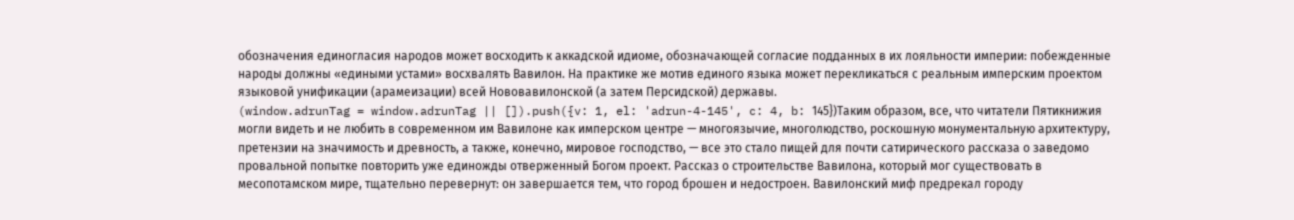обозначения единогласия народов может восходить к аккадской идиоме, обозначающей согласие подданных в их лояльности империи: побежденные народы должны «едиными устами» восхвалять Вавилон. На практике же мотив единого языка может перекликаться с реальным имперским проектом языковой унификации (арамеизации) всей Нововавилонской (а затем Персидской) державы.
(window.adrunTag = window.adrunTag || []).push({v: 1, el: 'adrun-4-145', c: 4, b: 145})Таким образом, все, что читатели Пятикнижия могли видеть и не любить в современном им Вавилоне как имперском центре — многоязычие, многолюдство, роскошную монументальную архитектуру, претензии на значимость и древность, а также, конечно, мировое господство, — все это стало пищей для почти сатирического рассказа о заведомо провальной попытке повторить уже единожды отверженный Богом проект. Рассказ о строительстве Вавилона, который мог существовать в месопотамском мире, тщательно перевернут: он завершается тем, что город брошен и недостроен. Вавилонский миф предрекал городу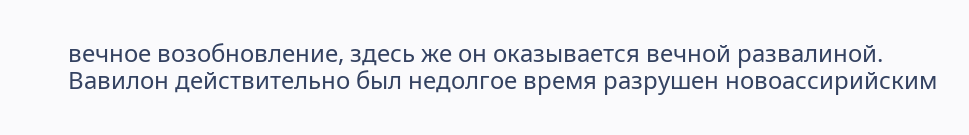вечное возобновление, здесь же он оказывается вечной развалиной. Вавилон действительно был недолгое время разрушен новоассирийским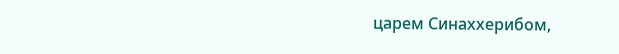царем Синаххерибом,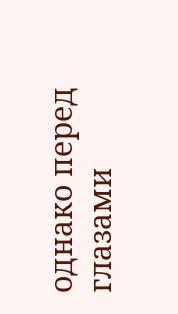однако перед глазами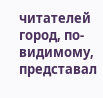читателей город, по-видимому, представал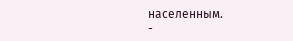населенным.
-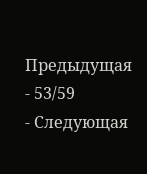Предыдущая
- 53/59
- Следующая